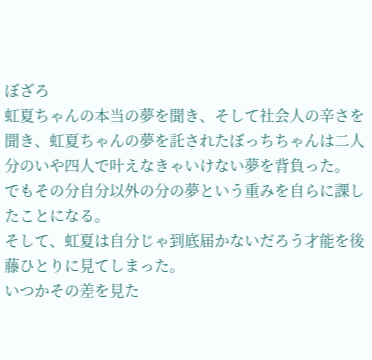ぼざろ
虹夏ちゃんの本当の夢を聞き、そして社会人の辛さを聞き、虹夏ちゃんの夢を託されたぼっちちゃんは二人分のいや四人で叶えなきゃいけない夢を背負った。
でもその分自分以外の分の夢という重みを自らに課したことになる。
そして、虹夏は自分じゃ到底届かないだろう才能を後藤ひとりに見てしまった。
いつかその差を見た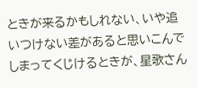ときが来るかもしれない、いや追いつけない差があると思いこんでしまってくじけるときが、星歌さん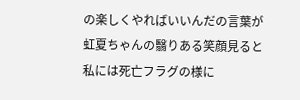の楽しくやればいいんだの言葉が虹夏ちゃんの翳りある笑顔見ると私には死亡フラグの様に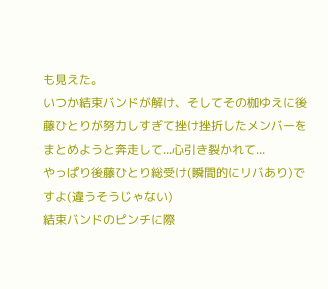も見えた。
いつか結束バンドが解け、そしてその枷ゆえに後藤ひとりが努力しすぎて挫け挫折したメンバーをまとめようと奔走して...心引き裂かれて...
やっぱり後藤ひとり総受け(瞬間的にリバあり)ですよ(違うそうじゃない)
結束バンドのピンチに際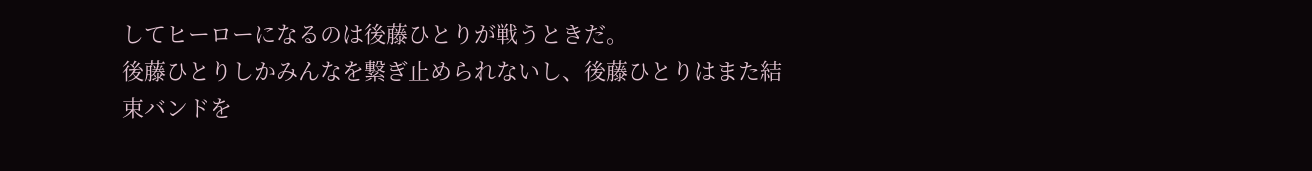してヒーローになるのは後藤ひとりが戦うときだ。
後藤ひとりしかみんなを繋ぎ止められないし、後藤ひとりはまた結束バンドを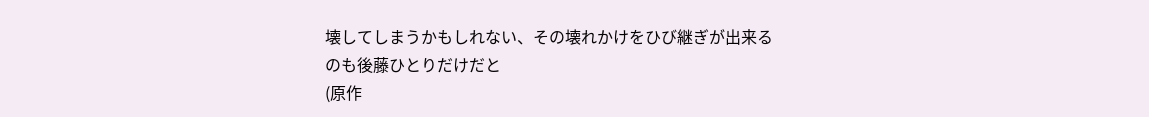壊してしまうかもしれない、その壊れかけをひび継ぎが出来るのも後藤ひとりだけだと
(原作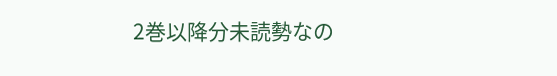2巻以降分未読勢なの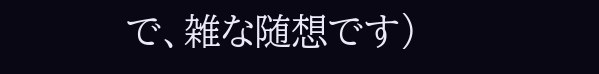で、雑な随想です)